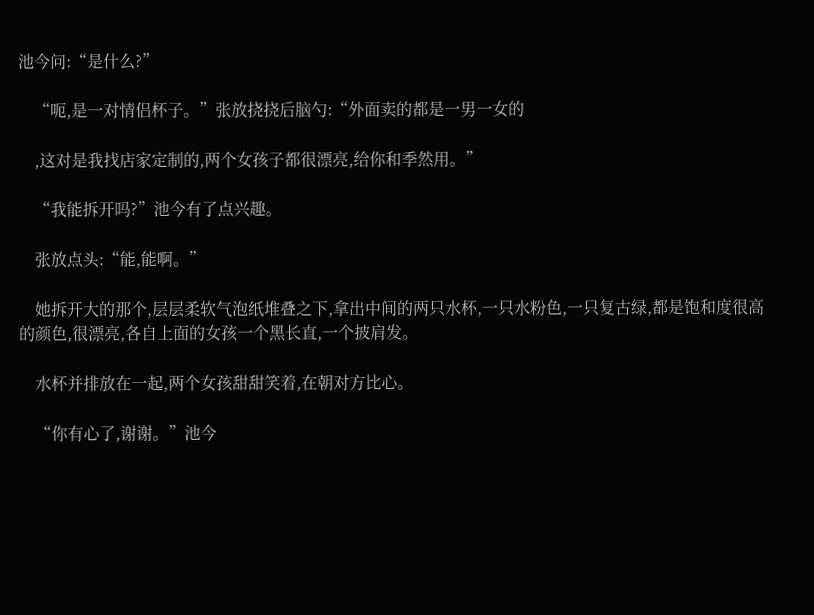池今问:“是什么?”

    “呃,是一对情侣杯子。”张放挠挠后脑勺:“外面卖的都是一男一女的

    ,这对是我找店家定制的,两个女孩子都很漂亮,给你和季然用。”

    “我能拆开吗?”池今有了点兴趣。

    张放点头:“能,能啊。”

    她拆开大的那个,层层柔软气泡纸堆叠之下,拿出中间的两只水杯,一只水粉色,一只复古绿,都是饱和度很高的颜色,很漂亮,各自上面的女孩一个黑长直,一个披肩发。

    水杯并排放在一起,两个女孩甜甜笑着,在朝对方比心。

    “你有心了,谢谢。”池今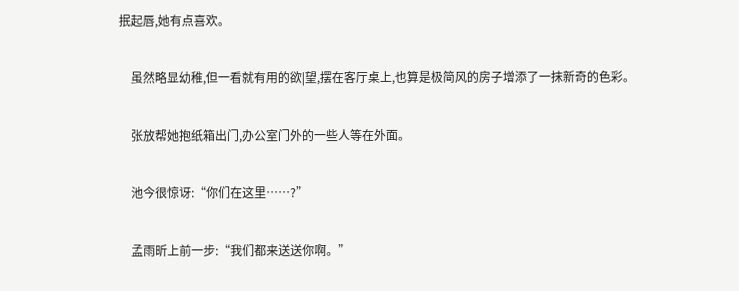抿起唇,她有点喜欢。

    虽然略显幼稚,但一看就有用的欲|望,摆在客厅桌上,也算是极简风的房子增添了一抹新奇的色彩。

    张放帮她抱纸箱出门,办公室门外的一些人等在外面。

    池今很惊讶:“你们在这里……?”

    孟雨昕上前一步:“我们都来送送你啊。”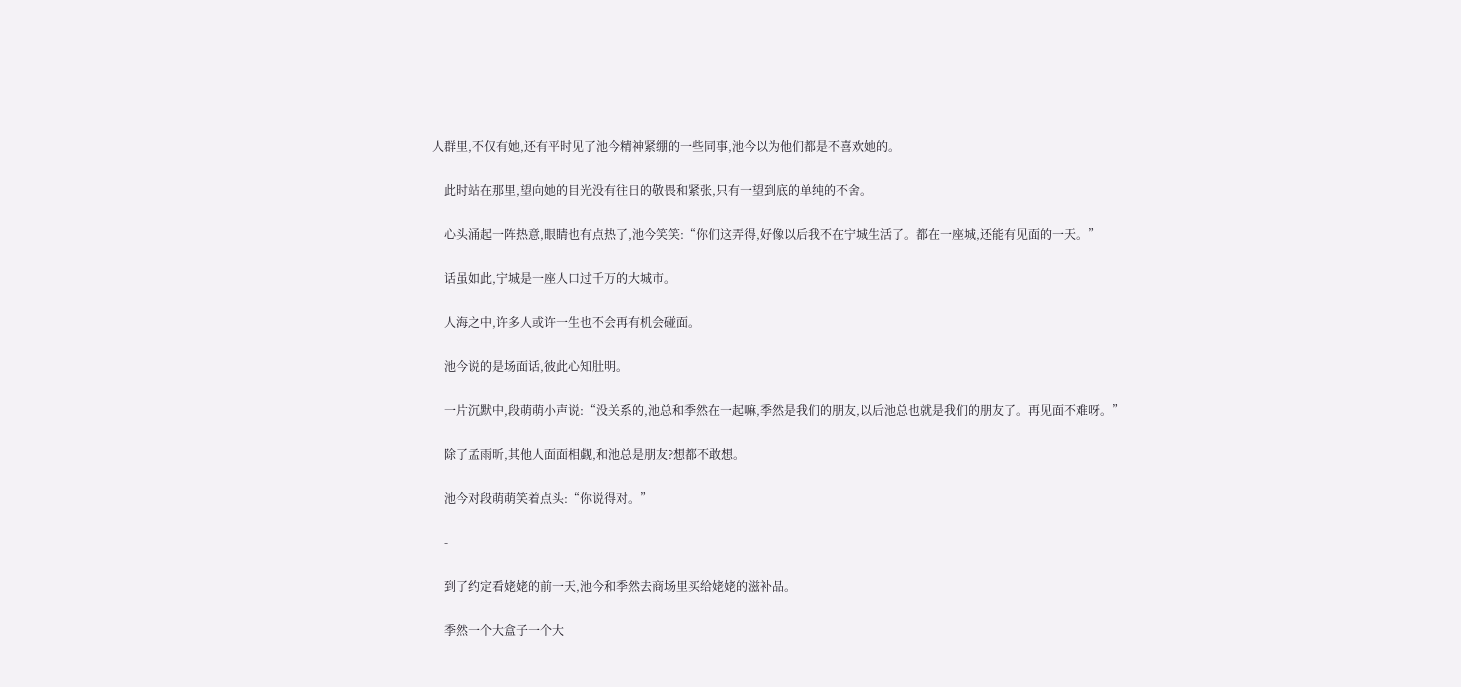人群里,不仅有她,还有平时见了池今精神紧绷的一些同事,池今以为他们都是不喜欢她的。

    此时站在那里,望向她的目光没有往日的敬畏和紧张,只有一望到底的单纯的不舍。

    心头涌起一阵热意,眼睛也有点热了,池今笑笑:“你们这弄得,好像以后我不在宁城生活了。都在一座城,还能有见面的一天。”

    话虽如此,宁城是一座人口过千万的大城市。

    人海之中,许多人或许一生也不会再有机会碰面。

    池今说的是场面话,彼此心知肚明。

    一片沉默中,段萌萌小声说:“没关系的,池总和季然在一起嘛,季然是我们的朋友,以后池总也就是我们的朋友了。再见面不难呀。”

    除了孟雨昕,其他人面面相觑,和池总是朋友?想都不敢想。

    池今对段萌萌笑着点头:“你说得对。”

    -

    到了约定看姥姥的前一天,池今和季然去商场里买给姥姥的滋补品。

    季然一个大盒子一个大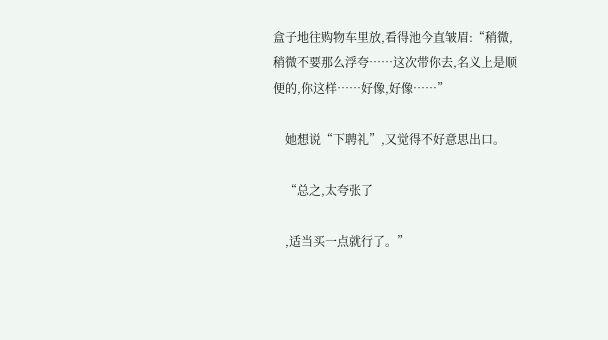盒子地往购物车里放,看得池今直皱眉:“稍微,稍微不要那么浮夸……这次带你去,名义上是顺便的,你这样……好像,好像……”

    她想说“下聘礼”,又觉得不好意思出口。

    “总之,太夸张了

    ,适当买一点就行了。”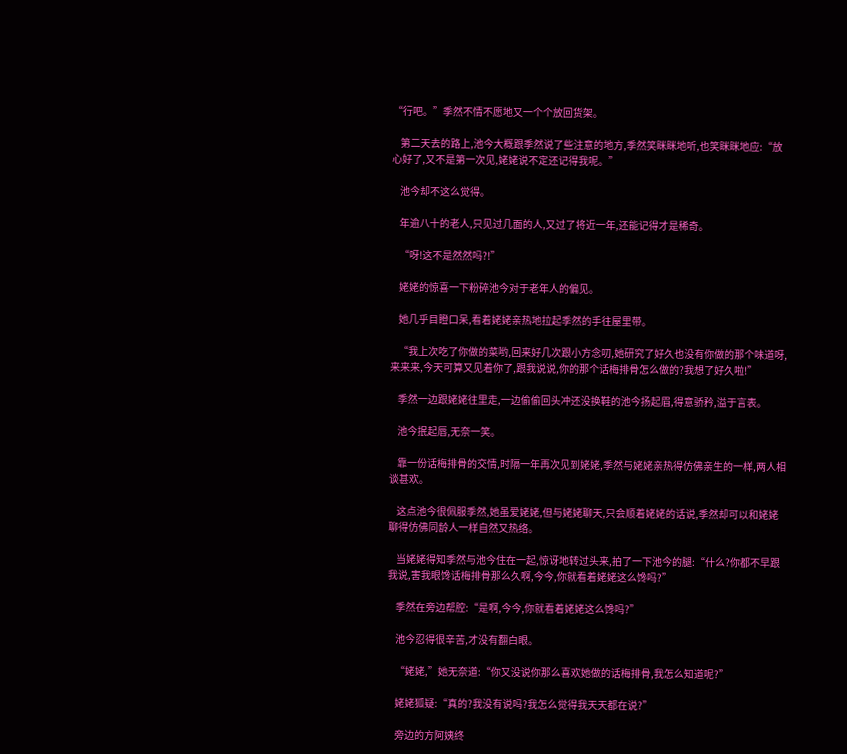“行吧。”季然不情不愿地又一个个放回货架。

    第二天去的路上,池今大概跟季然说了些注意的地方,季然笑眯眯地听,也笑眯眯地应:“放心好了,又不是第一次见,姥姥说不定还记得我呢。”

    池今却不这么觉得。

    年逾八十的老人,只见过几面的人,又过了将近一年,还能记得才是稀奇。

    “呀!这不是然然吗?!”

    姥姥的惊喜一下粉碎池今对于老年人的偏见。

    她几乎目瞪口呆,看着姥姥亲热地拉起季然的手往屋里带。

    “我上次吃了你做的菜哟,回来好几次跟小方念叨,她研究了好久也没有你做的那个味道呀,来来来,今天可算又见着你了,跟我说说,你的那个话梅排骨怎么做的?我想了好久啦!”

    季然一边跟姥姥往里走,一边偷偷回头冲还没换鞋的池今扬起眉,得意骄矜,溢于言表。

    池今抿起唇,无奈一笑。

    靠一份话梅排骨的交情,时隔一年再次见到姥姥,季然与姥姥亲热得仿佛亲生的一样,两人相谈甚欢。

    这点池今很佩服季然,她虽爱姥姥,但与姥姥聊天,只会顺着姥姥的话说,季然却可以和姥姥聊得仿佛同龄人一样自然又热络。

    当姥姥得知季然与池今住在一起,惊讶地转过头来,拍了一下池今的腿:“什么?你都不早跟我说,害我眼馋话梅排骨那么久啊,今今,你就看着姥姥这么馋吗?”

    季然在旁边帮腔:“是啊,今今,你就看着姥姥这么馋吗?”

    池今忍得很辛苦,才没有翻白眼。

    “姥姥,”她无奈道:“你又没说你那么喜欢她做的话梅排骨,我怎么知道呢?”

    姥姥狐疑:“真的?我没有说吗?我怎么觉得我天天都在说?”

    旁边的方阿姨终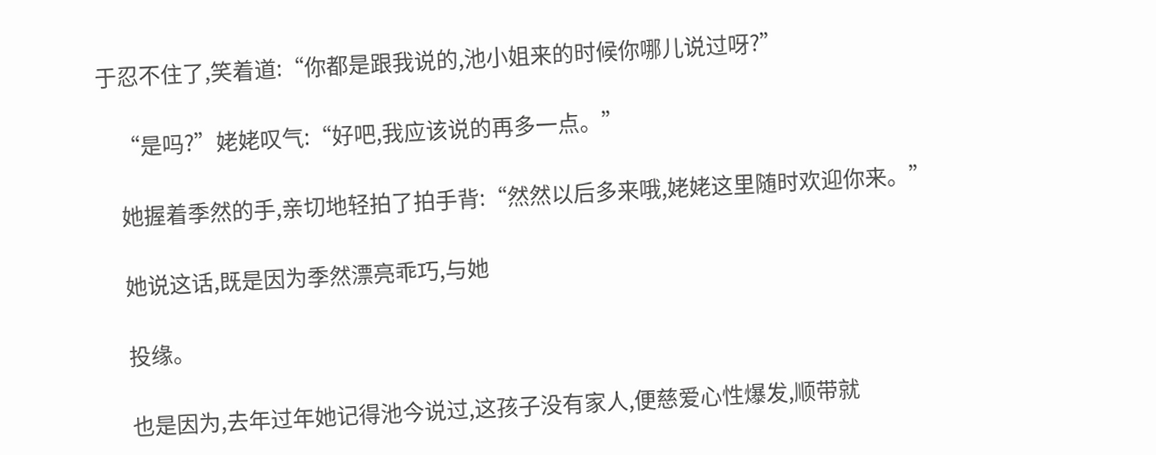于忍不住了,笑着道:“你都是跟我说的,池小姐来的时候你哪儿说过呀?”

    “是吗?”姥姥叹气:“好吧,我应该说的再多一点。”

    她握着季然的手,亲切地轻拍了拍手背:“然然以后多来哦,姥姥这里随时欢迎你来。”

    她说这话,既是因为季然漂亮乖巧,与她

    投缘。

    也是因为,去年过年她记得池今说过,这孩子没有家人,便慈爱心性爆发,顺带就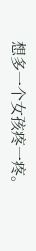想多一个女孩疼一疼。